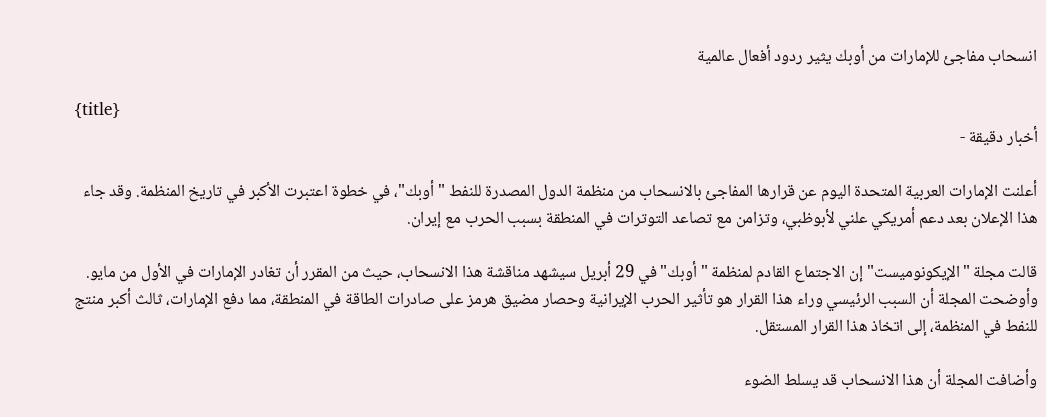انسحاب مفاجئ للإمارات من أوبك يثير ردود أفعال عالمية

{title}
أخبار دقيقة -

أعلنت الإمارات العربية المتحدة اليوم عن قرارها المفاجئ بالانسحاب من منظمة الدول المصدرة للنفط "أوبك"، في خطوة اعتبرت الأكبر في تاريخ المنظمة. وقد جاء هذا الإعلان بعد دعم أمريكي علني لأبوظبي، وتزامن مع تصاعد التوترات في المنطقة بسبب الحرب مع إيران.

قالت مجلة "الإيكونوميست" إن الاجتماع القادم لمنظمة "أوبك" في 29 أبريل سيشهد مناقشة هذا الانسحاب، حيث من المقرر أن تغادر الإمارات في الأول من مايو. وأوضحت المجلة أن السبب الرئيسي وراء هذا القرار هو تأثير الحرب الإيرانية وحصار مضيق هرمز على صادرات الطاقة في المنطقة، مما دفع الإمارات، ثالث أكبر منتج للنفط في المنظمة، إلى اتخاذ هذا القرار المستقل.

وأضافت المجلة أن هذا الانسحاب قد يسلط الضوء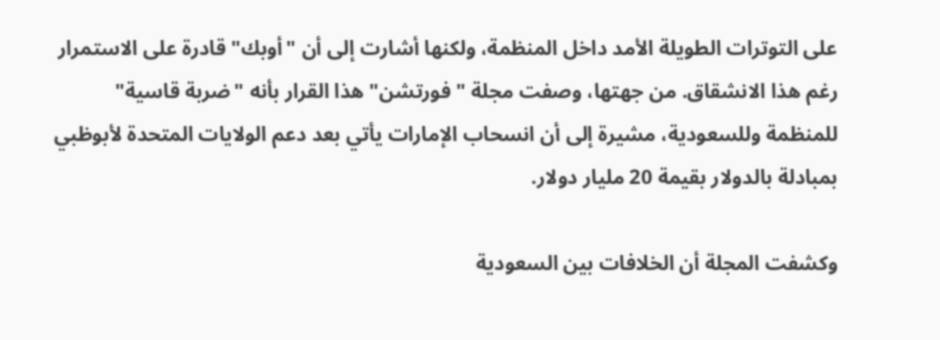على التوترات الطويلة الأمد داخل المنظمة، ولكنها أشارت إلى أن "أوبك" قادرة على الاستمرار رغم هذا الانشقاق. من جهتها، وصفت مجلة "فورتشن" هذا القرار بأنه "ضربة قاسية" للمنظمة وللسعودية، مشيرة إلى أن انسحاب الإمارات يأتي بعد دعم الولايات المتحدة لأبوظبي بمبادلة بالدولار بقيمة 20 مليار دولار.

وكشفت المجلة أن الخلافات بين السعودية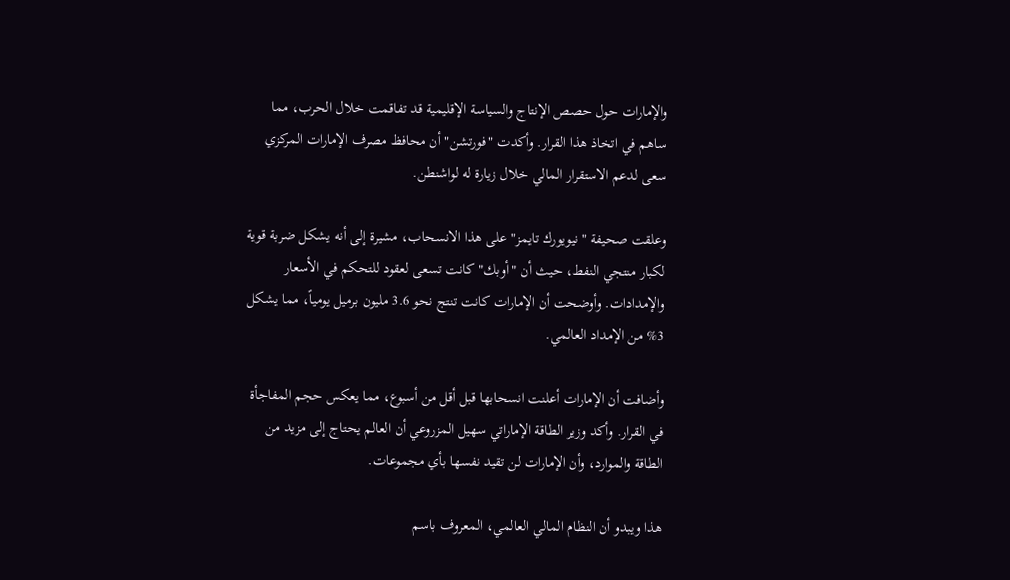والإمارات حول حصص الإنتاج والسياسة الإقليمية قد تفاقمت خلال الحرب، مما ساهم في اتخاذ هذا القرار. وأكدت "فورتشن" أن محافظ مصرف الإمارات المركزي سعى لدعم الاستقرار المالي خلال زيارة له لواشنطن.

وعلقت صحيفة "نيويورك تايمز" على هذا الانسحاب، مشيرة إلى أنه يشكل ضربة قوية لكبار منتجي النفط، حيث أن "أوبك" كانت تسعى لعقود للتحكم في الأسعار والإمدادات. وأوضحت أن الإمارات كانت تنتج نحو 3.6 مليون برميل يومياً، مما يشكل 3% من الإمداد العالمي.

وأضافت أن الإمارات أعلنت انسحابها قبل أقل من أسبوع، مما يعكس حجم المفاجأة في القرار. وأكد وزير الطاقة الإماراتي سهيل المزروعي أن العالم يحتاج إلى مزيد من الطاقة والموارد، وأن الإمارات لن تقيد نفسها بأي مجموعات.

هذا ويبدو أن النظام المالي العالمي، المعروف باسم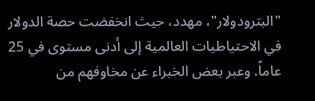"البترودولار"، مهدد، حيث انخفضت حصة الدولار في الاحتياطيات العالمية إلى أدنى مستوى في 25 عاماً. وعبر بعض الخبراء عن مخاوفهم من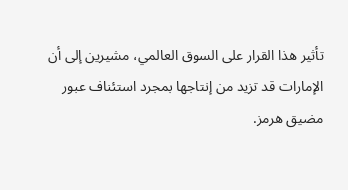تأثير هذا القرار على السوق العالمي، مشيرين إلى أن الإمارات قد تزيد من إنتاجها بمجرد استئناف عبور مضيق هرمز.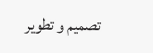تصميم و تطوير